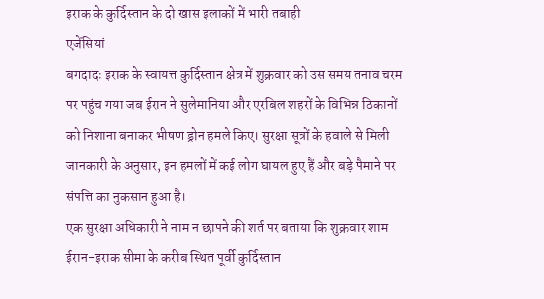इराक के कुर्दिस्तान के दो खास इलाकों में भारी तबाही
एजेंसियां
बगदादः इराक के स्वायत्त कुर्दिस्तान क्षेत्र में शुक्रवार को उस समय तनाव चरम पर पहुंच गया जब ईरान ने सुलेमानिया और एरबिल शहरों के विभिन्न ठिकानों को निशाना बनाकर भीषण ड्रोन हमले किए। सुरक्षा सूत्रों के हवाले से मिली जानकारी के अनुसार, इन हमलों में कई लोग घायल हुए हैं और बड़े पैमाने पर संपत्ति का नुकसान हुआ है।
एक सुरक्षा अधिकारी ने नाम न छापने की शर्त पर बताया कि शुक्रवार शाम ईरान-इराक सीमा के करीब स्थित पूर्वी कुर्दिस्तान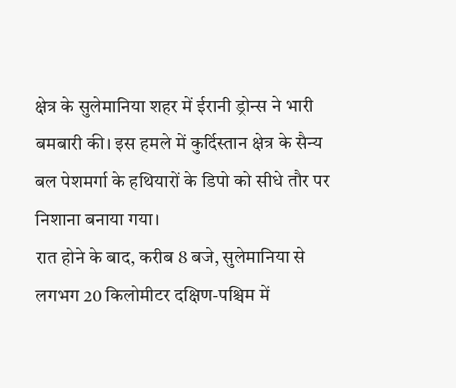क्षेत्र के सुलेमानिया शहर में ईरानी ड्रोन्स ने भारी बमबारी की। इस हमले में कुर्दिस्तान क्षेत्र के सैन्य बल पेशमर्गा के हथियारों के डिपो को सीधे तौर पर निशाना बनाया गया।
रात होने के बाद, करीब 8 बजे, सुलेमानिया से लगभग 20 किलोमीटर दक्षिण-पश्चिम में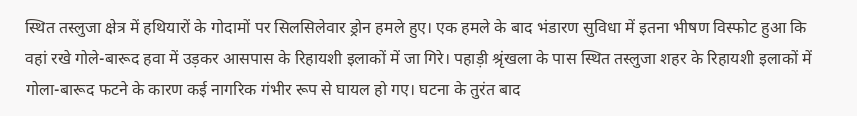स्थित तस्लुजा क्षेत्र में हथियारों के गोदामों पर सिलसिलेवार ड्रोन हमले हुए। एक हमले के बाद भंडारण सुविधा में इतना भीषण विस्फोट हुआ कि वहां रखे गोले-बारूद हवा में उड़कर आसपास के रिहायशी इलाकों में जा गिरे। पहाड़ी श्रृंखला के पास स्थित तस्लुजा शहर के रिहायशी इलाकों में गोला-बारूद फटने के कारण कई नागरिक गंभीर रूप से घायल हो गए। घटना के तुरंत बाद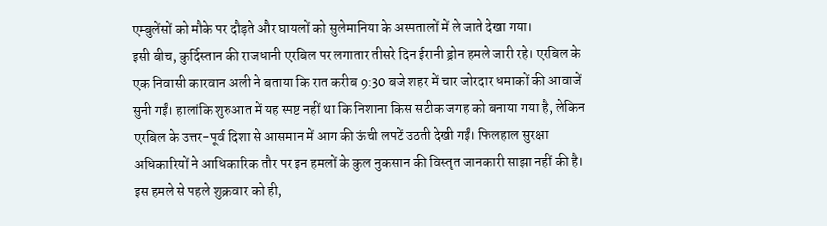एम्बुलेंसों को मौके पर दौड़ते और घायलों को सुलेमानिया के अस्पतालों में ले जाते देखा गया।
इसी बीच, कुर्दिस्तान की राजधानी एरबिल पर लगातार तीसरे दिन ईरानी ड्रोन हमले जारी रहे। एरबिल के एक निवासी कारवान अली ने बताया कि रात करीब 9:30 बजे शहर में चार जोरदार धमाकों की आवाजें सुनी गईं। हालांकि शुरुआत में यह स्पष्ट नहीं था कि निशाना किस सटीक जगह को बनाया गया है, लेकिन एरबिल के उत्तर-पूर्व दिशा से आसमान में आग की ऊंची लपटें उठती देखी गईं। फिलहाल सुरक्षा अधिकारियों ने आधिकारिक तौर पर इन हमलों के कुल नुकसान की विस्तृत जानकारी साझा नहीं की है।
इस हमले से पहले शुक्रवार को ही,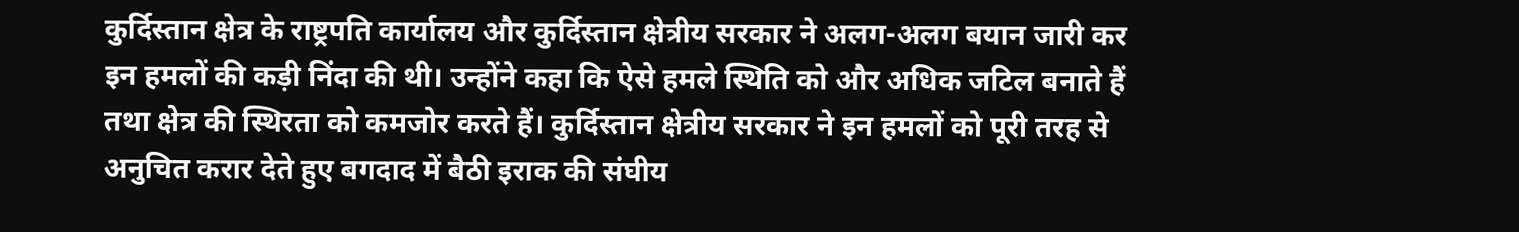कुर्दिस्तान क्षेत्र के राष्ट्रपति कार्यालय और कुर्दिस्तान क्षेत्रीय सरकार ने अलग-अलग बयान जारी कर इन हमलों की कड़ी निंदा की थी। उन्होंने कहा कि ऐसे हमले स्थिति को और अधिक जटिल बनाते हैं तथा क्षेत्र की स्थिरता को कमजोर करते हैं। कुर्दिस्तान क्षेत्रीय सरकार ने इन हमलों को पूरी तरह से अनुचित करार देते हुए बगदाद में बैठी इराक की संघीय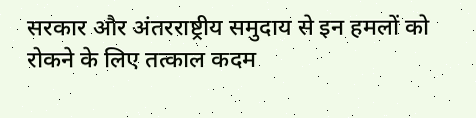सरकार और अंतरराष्ट्रीय समुदाय से इन हमलों को रोकने के लिए तत्काल कदम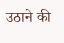उठाने की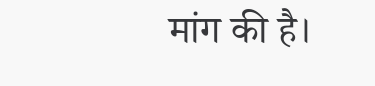मांग की है।